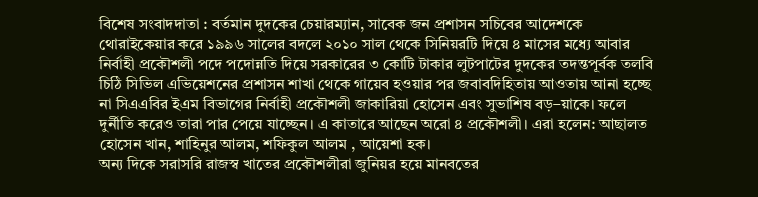বিশেষ সংবাদদাতা : বর্তমান দুদকের চেয়ারম্যান, সাবেক জন প্রশাসন সচিবের আদেশকে থোরাইকেয়ার করে ১৯৯৬ সালের বদলে ২০১০ সাল থেকে সিনিয়রটি দিয়ে ৪ মাসের মধ্যে আবার নির্বাহী প্রকৌশলী পদে পদোন্নতি দিয়ে সরকারের ৩ কোটি টাকার লুটপাটের দুদকের তদন্তপূর্বক তলবি চিঠি সিভিল এভিয়েশনের প্রশাসন শাখা থেকে গায়েব হওয়ার পর জবাবদিহিতায় আওতায় আনা হচ্ছে না সিএএবির ইএম বিভাগের নির্বাহী প্রকৌশলী জাকারিয়া হোসেন এবং সুভাশিষ বড়–য়াকে। ফলে দুর্নীতি করেও তারা পার পেয়ে যাচ্ছেন। এ কাতারে আছেন অরো ৪ প্রকৌশলী। এরা হলেন: আছালত হোসেন খান, শাহিনুর আলম, শফিকুল আলম , আয়েশা হক।
অন্য দিকে সরাসরি রাজস্ব খাতের প্রকৌশলীরা জুনিয়র হয়ে মানবতের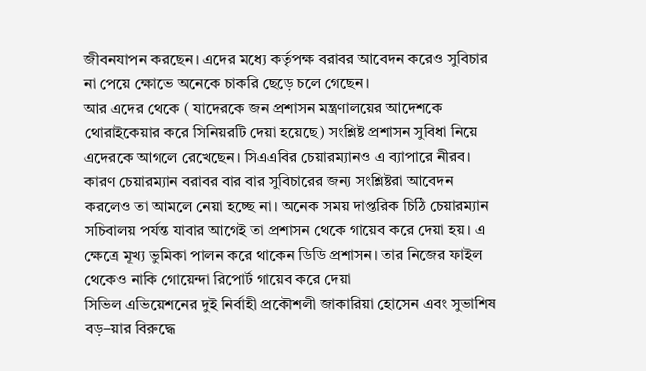জীবনযাপন করছেন। এদের মধ্যে কর্তৃপক্ষ বরাবর আবেদন করেও সুবিচার না পেয়ে ক্ষোভে অনেকে চাকরি ছেড়ে চলে গেছেন।
আর এদের থেকে ( যাদেরকে জন প্রশাসন মন্ত্রণালয়ের আদেশকে থোরাইকেয়ার করে সিনিয়রটি দেয়া হয়েছে) সংশ্লিষ্ট প্রশাসন সুবিধা নিয়ে এদেরকে আগলে রেখেছেন। সিএএবির চেয়ারম্যানও এ ব্যাপারে নীরব। কারণ চেয়ারম্যান বরাবর বার বার সুবিচারের জন্য সংশ্লিষ্টরা আবেদন করলেও তা আমলে নেয়া হচ্ছে না। অনেক সময় দাপ্তরিক চিঠি চেয়ারম্যান সচিবালয় পর্যন্ত যাবার আগেই তা প্রশাসন থেকে গায়েব করে দেয়া হয়। এ ক্ষেত্রে মূখ্য ভুমিকা পালন করে থাকেন ডিডি প্রশাসন। তার নিজের ফাইল থেকেও নাকি গোয়েন্দা রিপোর্ট গায়েব করে দেয়া
সিভিল এভিয়েশনের দুই নির্বাহী প্রকৌশলী জাকারিয়া হোসেন এবং সুভাশিষ বড়–য়ার বিরুদ্ধে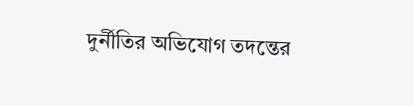দুর্নীতির অভিযোগ তদন্তের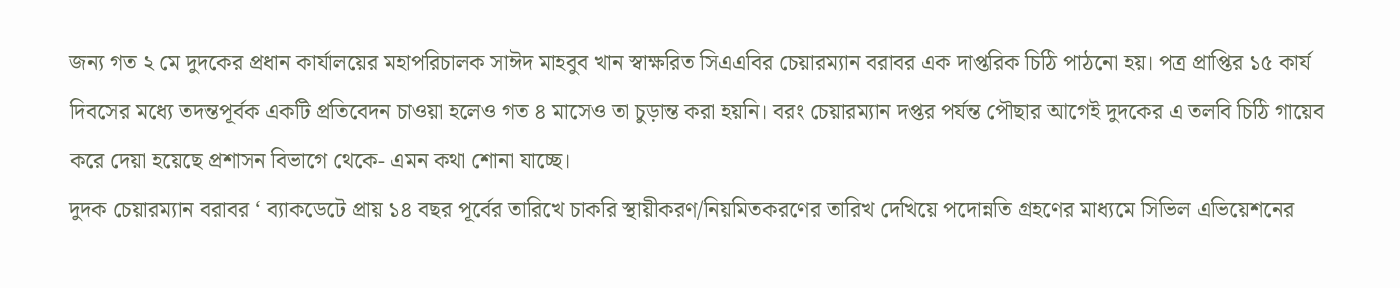জন্য গত ২ মে দুদকের প্রধান কার্যালয়ের মহাপরিচালক সাঈদ মাহবুব খান স্বাক্ষরিত সিএএবির চেয়ারম্যান বরাবর এক দাপ্তরিক চিঠি পাঠনো হয়। পত্র প্রাপ্তির ১৫ কার্য দিবসের মধ্যে তদন্তপূর্বক একটি প্রতিবেদন চাওয়া হলেও গত ৪ মাসেও তা চুড়ান্ত করা হয়নি। বরং চেয়ারম্যান দপ্তর পর্যন্ত পৌছার আগেই দুদকের এ তলবি চিঠি গায়েব করে দেয়া হয়েছে প্রশাসন বিভাগে থেকে- এমন কথা শোনা যাচ্ছে।
দুদক চেয়ারম্যান বরাবর ‘ ব্যাকডেটে প্রায় ১৪ বছর পূর্বের তারিখে চাকরি স্থায়ীকরণ/নিয়মিতকরণের তারিখ দেখিয়ে পদোন্নতি গ্রহণের মাধ্যমে সিভিল এভিয়েশনের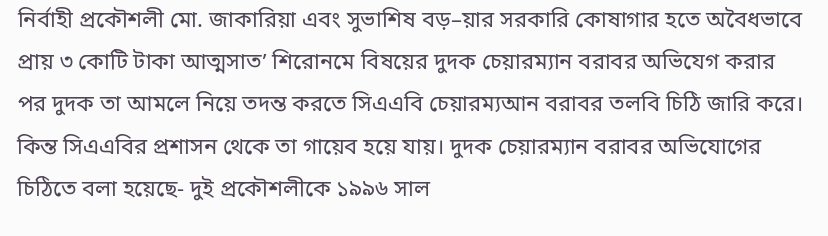নির্বাহী প্রকৌশলী মো. জাকারিয়া এবং সুভাশিষ বড়–য়ার সরকারি কোষাগার হতে অবৈধভাবে প্রায় ৩ কোটি টাকা আত্মসাত’ শিরোনমে বিষয়ের দুদক চেয়ারম্যান বরাবর অভিযেগ করার পর দুদক তা আমলে নিয়ে তদন্ত করতে সিএএবি চেয়ারম্যআন বরাবর তলবি চিঠি জারি করে। কিন্ত সিএএবির প্রশাসন থেকে তা গায়েব হয়ে যায়। দুদক চেয়ারম্যান বরাবর অভিযোগের চিঠিতে বলা হয়েছে- দুই প্রকৌশলীকে ১৯৯৬ সাল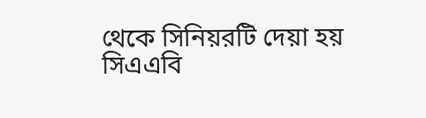থেকে সিনিয়রটি দেয়া হয় সিএএবি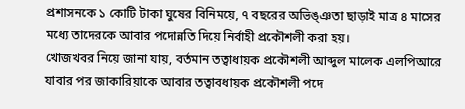প্রশাসনকে ১ কোটি টাকা ঘুষের বিনিময়ে, ৭ বছরের অভিঙ্ঞতা ছাড়াই মাত্র ৪ মাসের মধ্যে তাদেরকে আবার পদোন্নতি দিয়ে নির্বাহী প্রকৌশলী করা হয়।
খোজখবর নিয়ে জানা যায়, বর্তমান তত্বাধায়ক প্রকৌশলী আব্দুল মালেক এলপিআরে যাবার পর জাকারিয়াকে আবার তত্বাবধায়ক প্রকৌশলী পদে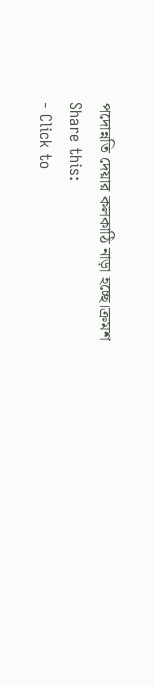পদোন্নতি দেয়ার কলকাঠি নাড়া হচ্ছে।ক্রমশ
Share this:
- Click to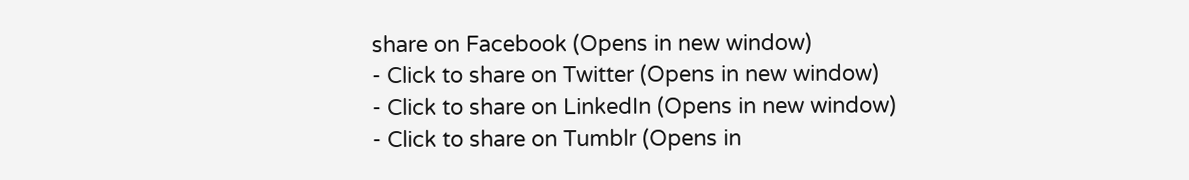share on Facebook (Opens in new window)
- Click to share on Twitter (Opens in new window)
- Click to share on LinkedIn (Opens in new window)
- Click to share on Tumblr (Opens in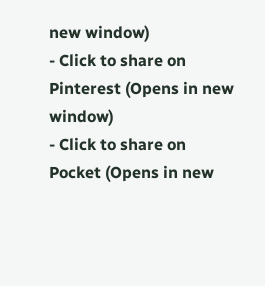new window)
- Click to share on Pinterest (Opens in new window)
- Click to share on Pocket (Opens in new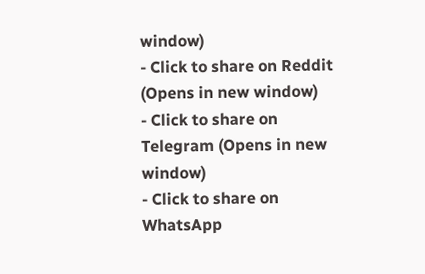window)
- Click to share on Reddit (Opens in new window)
- Click to share on Telegram (Opens in new window)
- Click to share on WhatsApp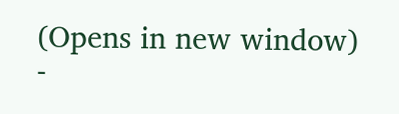(Opens in new window)
-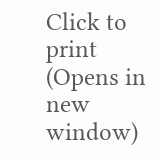Click to print (Opens in new window)